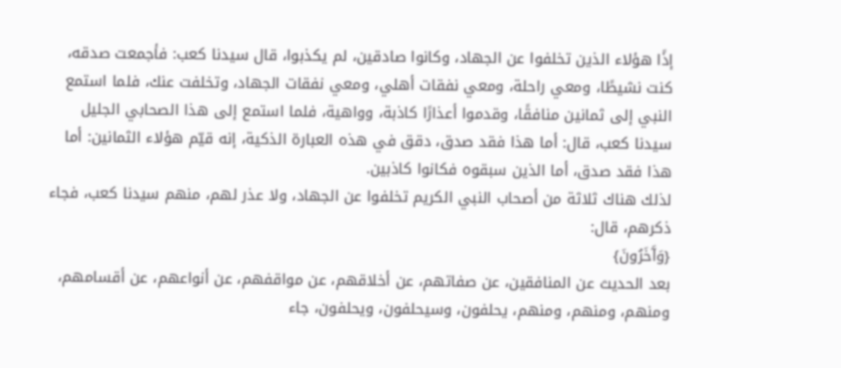إذًا هؤلاء الذين تخلفوا عن الجهاد، وكانوا صادقين، لم يكذبوا، قال سيدنا كعب: فأجمعت صدقه، كنت نشيطًا، ومعي راحلة، ومعي نفقات أهلي، ومعي نفقات الجهاد، وتخلفت عنك، فلما استمع النبي إلى ثمانين منافقًا، وقدموا أعذارًا كاذبة، وواهية، فلما استمع إلى هذا الصحابي الجليل سيدنا كعب، قال: أما هذا فقد صدق، دقق في هذه العبارة الذكية، إنه قيّم هؤلاء الثمانين: أما هذا فقد صدق، أما الذين سبقوه فكانوا كاذبين.
لذلك هناك ثلاثة من أصحاب النبي الكريم تخلفوا عن الجهاد، ولا عذر لهم، منهم سيدنا كعب، فجاء ذكرهم، قال:
{وَآَخَرُونَ}
بعد الحديث عن المنافقين، عن صفاتهم، عن أخلاقهم، عن مواقفهم، عن أنواعهم، عن أقسامهم، ومنهم، ومنهم، ومنهم، يحلفون، وسيحلفون، ويحلفون، جاء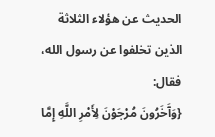الحديث عن هؤلاء الثلاثة الذين تخلفوا عن رسول الله، فقال:
{وَآَخَرُونَ مُرْجَوْنَ لِأَمْرِ اللَّهِ إِمَّا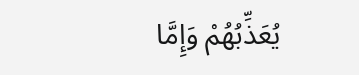يُعَذِّبُهُمْ وَإِمَّا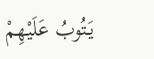يَتُوبُ عَلَيْهِمْ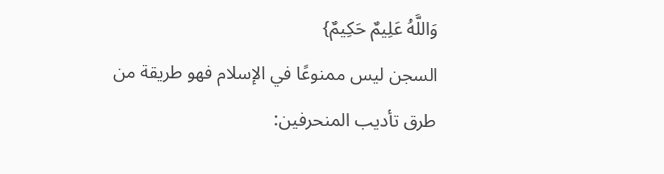وَاللَّهُ عَلِيمٌ حَكِيمٌ}
السجن ليس ممنوعًا في الإسلام فهو طريقة من طرق تأديب المنحرفين: